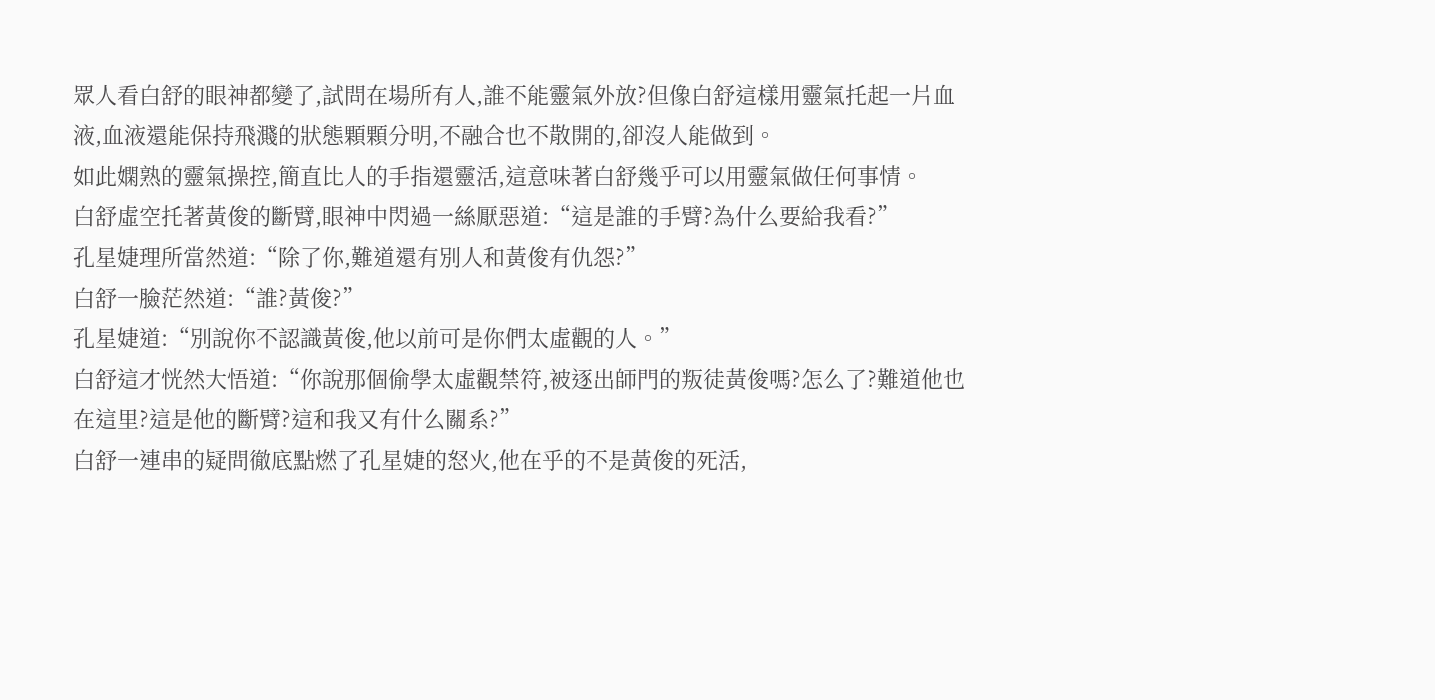眾人看白舒的眼神都變了,試問在場所有人,誰不能靈氣外放?但像白舒這樣用靈氣托起一片血液,血液還能保持飛濺的狀態顆顆分明,不融合也不散開的,卻沒人能做到。
如此嫻熟的靈氣操控,簡直比人的手指還靈活,這意味著白舒幾乎可以用靈氣做任何事情。
白舒虛空托著黃俊的斷臂,眼神中閃過一絲厭惡道:“這是誰的手臂?為什么要給我看?”
孔星婕理所當然道:“除了你,難道還有別人和黃俊有仇怨?”
白舒一臉茫然道:“誰?黃俊?”
孔星婕道:“別說你不認識黃俊,他以前可是你們太虛觀的人。”
白舒這才恍然大悟道:“你說那個偷學太虛觀禁符,被逐出師門的叛徒黃俊嗎?怎么了?難道他也在這里?這是他的斷臂?這和我又有什么關系?”
白舒一連串的疑問徹底點燃了孔星婕的怒火,他在乎的不是黃俊的死活,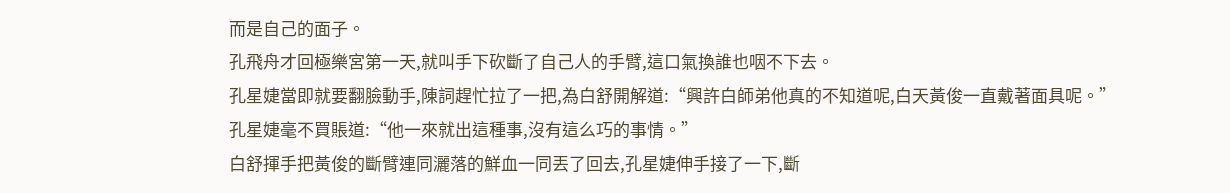而是自己的面子。
孔飛舟才回極樂宮第一天,就叫手下砍斷了自己人的手臂,這口氣換誰也咽不下去。
孔星婕當即就要翻臉動手,陳詞趕忙拉了一把,為白舒開解道:“興許白師弟他真的不知道呢,白天黃俊一直戴著面具呢。”
孔星婕毫不買賬道:“他一來就出這種事,沒有這么巧的事情。”
白舒揮手把黃俊的斷臂連同灑落的鮮血一同丟了回去,孔星婕伸手接了一下,斷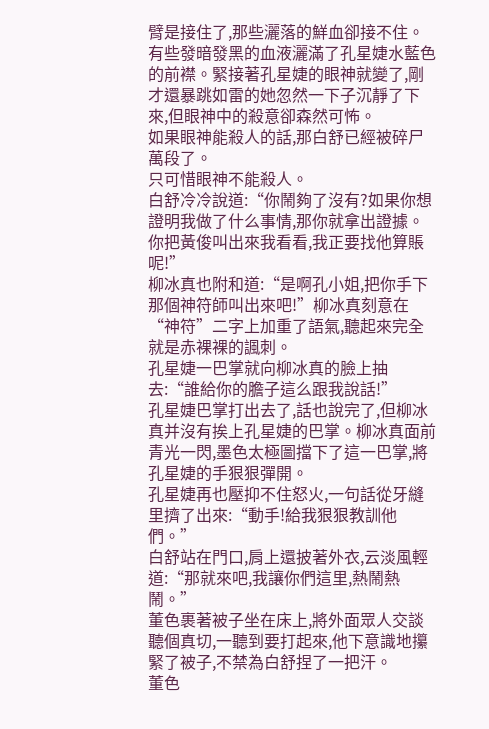臂是接住了,那些灑落的鮮血卻接不住。
有些發暗發黑的血液灑滿了孔星婕水藍色的前襟。緊接著孔星婕的眼神就變了,剛才還暴跳如雷的她忽然一下子沉靜了下來,但眼神中的殺意卻森然可怖。
如果眼神能殺人的話,那白舒已經被碎尸萬段了。
只可惜眼神不能殺人。
白舒冷冷說道:“你鬧夠了沒有?如果你想證明我做了什么事情,那你就拿出證據。你把黃俊叫出來我看看,我正要找他算賬呢!”
柳冰真也附和道:“是啊孔小姐,把你手下那個神符師叫出來吧!”柳冰真刻意在“神符”二字上加重了語氣,聽起來完全就是赤裸裸的諷刺。
孔星婕一巴掌就向柳冰真的臉上抽去:“誰給你的膽子這么跟我說話!”
孔星婕巴掌打出去了,話也說完了,但柳冰真并沒有挨上孔星婕的巴掌。柳冰真面前青光一閃,墨色太極圖擋下了這一巴掌,將孔星婕的手狠狠彈開。
孔星婕再也壓抑不住怒火,一句話從牙縫里擠了出來:“動手!給我狠狠教訓他們。”
白舒站在門口,肩上還披著外衣,云淡風輕道:“那就來吧,我讓你們這里,熱鬧熱鬧。”
董色裹著被子坐在床上,將外面眾人交談聽個真切,一聽到要打起來,他下意識地攥緊了被子,不禁為白舒捏了一把汗。
董色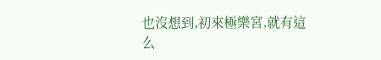也沒想到,初來極樂宮,就有這么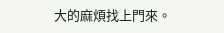大的麻煩找上門來。